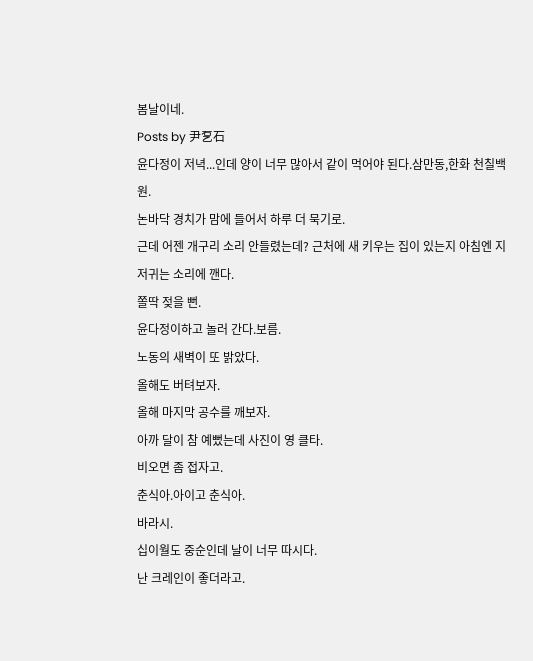봄날이네.
Posts by 尹乭石
윤다정이 저녁...인데 양이 너무 많아서 같이 먹어야 된다.삼만동,한화 천칠백원.
논바닥 경치가 맘에 들어서 하루 더 묵기로.
근데 어젠 개구리 소리 안들렸는데? 근처에 새 키우는 집이 있는지 아침엔 지저귀는 소리에 깬다.
쫄딱 젖을 뻔.
윤다정이하고 놀러 간다.보름.
노동의 새벽이 또 밝았다.
올해도 버텨보자.
올해 마지막 공수를 깨보자.
아까 달이 참 예뻤는데 사진이 영 클타.
비오면 좀 접자고.
춘식아.아이고 춘식아.
바라시.
십이월도 중순인데 날이 너무 따시다.
난 크레인이 좋더라고.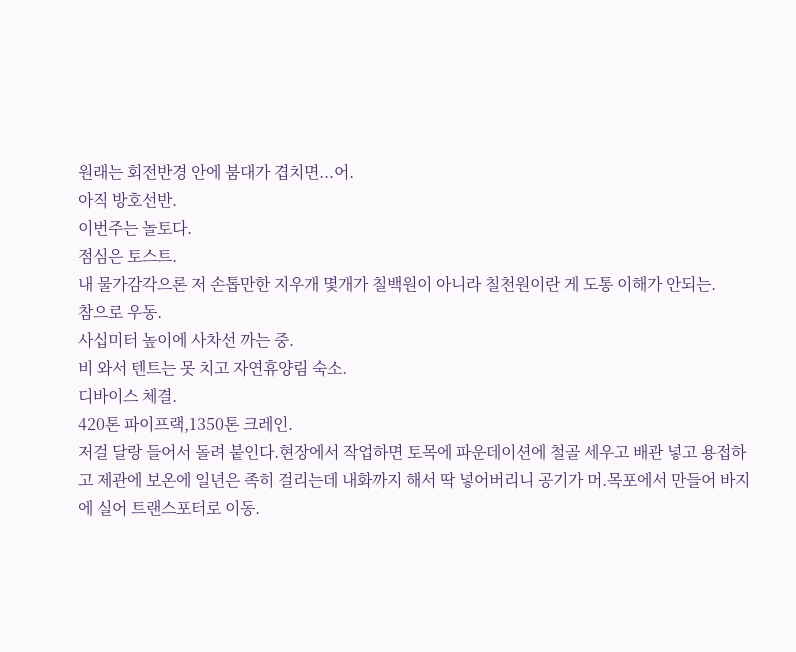원래는 회전반경 안에 붐대가 겹치면...어.
아직 방호선반.
이번주는 놀토다.
점심은 토스트.
내 물가감각으론 저 손톱만한 지우개 몇개가 칠백원이 아니라 칠천원이란 게 도통 이해가 안되는.
참으로 우동.
사십미터 높이에 사차선 까는 중.
비 와서 텐트는 못 치고 자연휴양림 숙소.
디바이스 체결.
420톤 파이프랙,1350톤 크레인.
저걸 달랑 들어서 돌려 붙인다.현장에서 작업하면 토목에 파운데이션에 철골 세우고 배관 넣고 용접하고 제관에 보온에 일년은 족히 걸리는데 내화까지 해서 딱 넣어버리니 공기가 머.목포에서 만들어 바지에 실어 트랜스포터로 이동.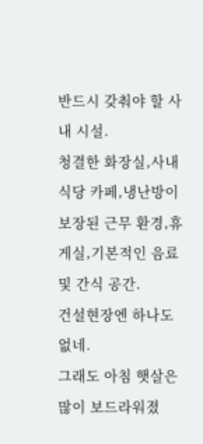반드시 갖춰야 할 사내 시설.
청결한 화장실,사내 식당 카페,냉난방이 보장된 근무 환경,휴게실,기본적인 음료 및 간식 공간.
건설현장엔 하나도 없네.
그래도 아침 햇살은 많이 보드라워졌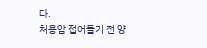다.
처용암 접어들기 전 양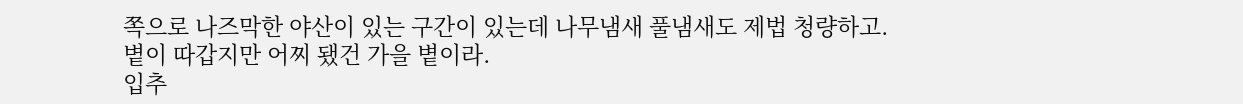쪽으로 나즈막한 야산이 있는 구간이 있는데 나무냄새 풀냄새도 제법 청량하고.
볕이 따갑지만 어찌 됐건 가을 볕이라.
입추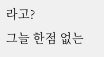라고?
그늘 한점 없는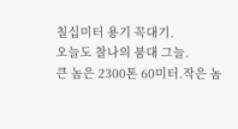칠십미터 용기 꼭대기.
오늘도 찰나의 붐대 그늘.
큰 놈은 2300톤 60미터.작은 놈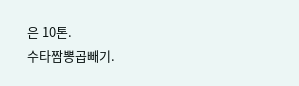은 10톤.
수타짬뽕곱빼기.